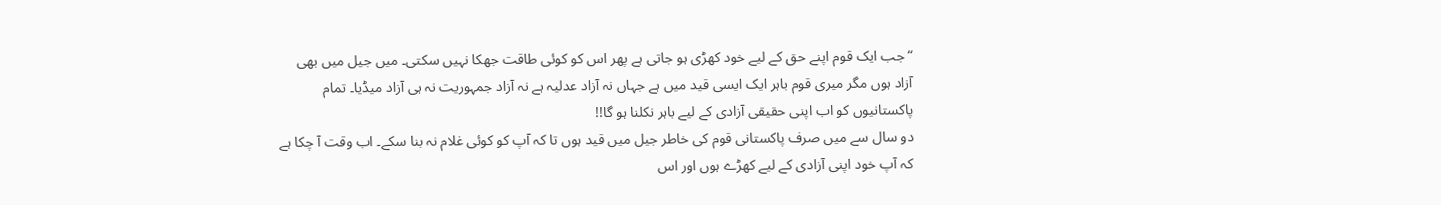“جب ایک قوم اپنے حق کے لیے خود کھڑی ہو جاتی ہے پھر اس کو کوئی طاقت جھکا نہیں سکتی۔ میں جیل میں بھی آزاد ہوں مگر میری قوم باہر ایک ایسی قید میں ہے جہاں نہ آزاد عدلیہ ہے نہ آزاد جمہوریت نہ ہی آزاد میڈیا۔ تمام پاکستانیوں کو اب اپنی حقیقی آزادی کے لیے باہر نکلنا ہو گا!!
دو سال سے میں صرف پاکستانی قوم کی خاطر جیل میں قید ہوں تا کہ آپ کو کوئی غلام نہ بنا سکے۔ اب وقت آ چکا ہے کہ آپ خود اپنی آزادی کے لیے کھڑے ہوں اور اس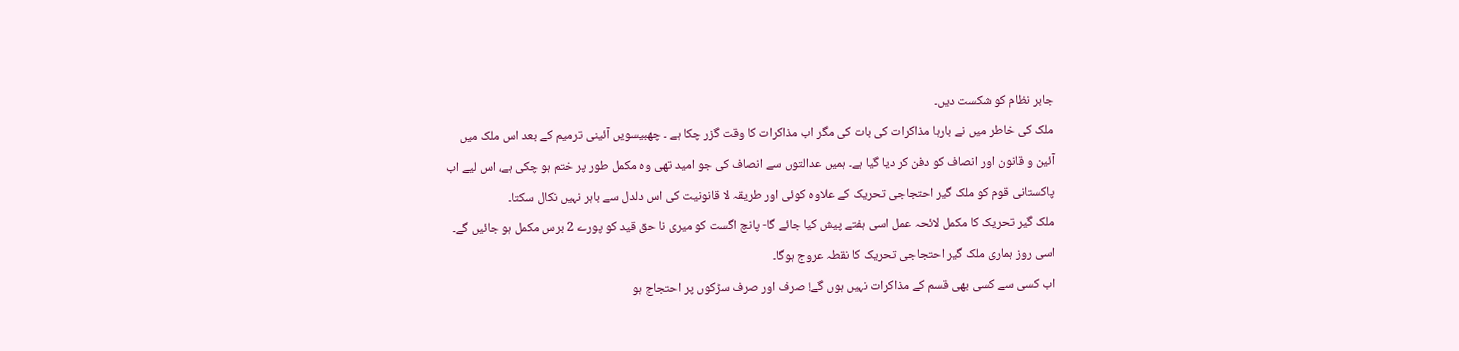جابر نظام کو شکست دیں۔
ملک کی خاطر میں نے بارہا مذاکرات کی بات کی مگر اب مذاکرات کا وقت گزر چکا ہے ۔ چھبیسویں آئینی ترمیم کے بعد اس ملک میں آئین و قانون اور انصاف کو دفن کر دیا گیا ہے۔ ہمیں عدالتوں سے انصاف کی جو امید تھی وہ مکمل طور پر ختم ہو چکی ہے، اس لیے اب پاکستانی قوم کو ملک گیر احتجاجی تحریک کے علاوہ کوئی اور طریقہ لا قانونیت کی اس دلدل سے باہر نہیں نکال سکتا۔
ملک گیر تحریک کا مکمل لائحہ عمل اسی ہفتے پیش کیا جائے گا- پانچ اگست کو میری نا حق قید کو پورے 2 برس مکمل ہو جائیں گے۔ اسی روز ہماری ملک گیر احتجاجی تحریک کا نقطہ عروج ہوگا۔
اب کسی سے کسی بھی قسم کے مذاکرات نہیں ہوں گے! صرف اور صرف سڑکوں پر احتجاج ہو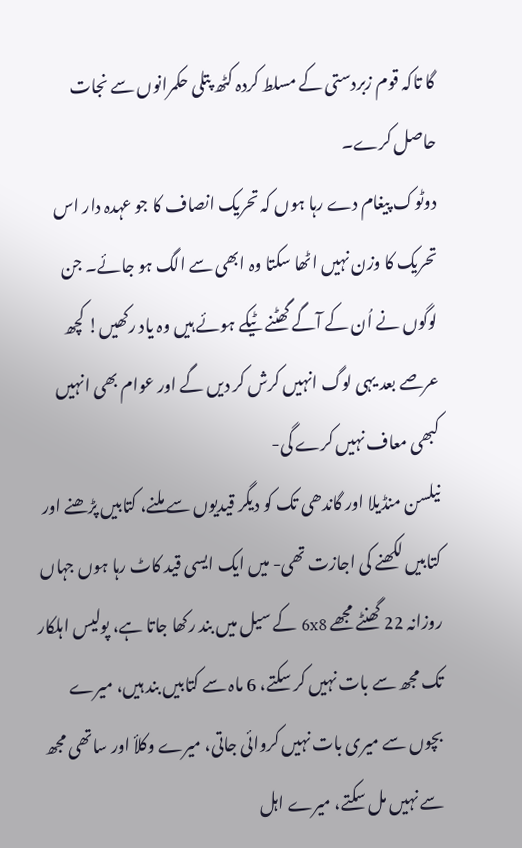گا تاکہ قوم زبردستی کے مسلط کردہ کٹھ پتلی حکمرانوں سے نجات حاصل کرے۔
دوٹوک پیغام دے رہا ہوں کہ تحریک انصاف کا جو عہدہ دار اس تحریک کا وزن نہیں اٹھا سکتا وہ ابھی سے الگ ہو جائے۔ جن لوگوں نے اُن کے آگے گھٹنے ٹیکے ہوئے ہیں وہ یاد رکھیں! کچھ عرصے بعد یہی لوگ انہیں کرش کر دیں گے اور عوام بھی انہیں کبھی معاف نہیں کرے گی-
نیلسن منڈیلا اور گاندھی تک کو دیگر قیدیوں سے ملنے، کتابیں پڑھنے اور کتابیں لکھنے کی اجازت تھی- میں ایک ایسی قید کاٹ رہا ہوں جہاں روزانہ 22 گھنٹے مجھے 6x8 کے سیل میں بند رکھا جاتا ہے، پولیس اہلکار تک مجھ سے بات نہیں کر سکتے، 6 ماہ سے کتابیں بند ہیں، میرے بچوں سے میری بات نہیں کروائی جاتی، میرے وکلأ اور ساتھی مجھ سے نہیں مل سکتے، میرے اہل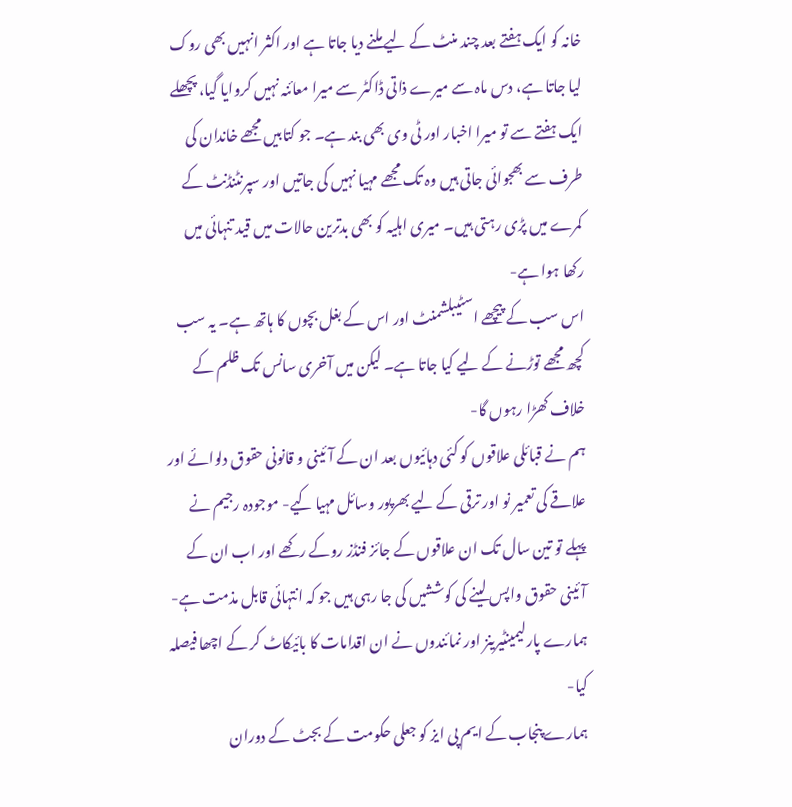خانہ کو ایک ہفتے بعد چند منٹ کے لیے ملنے دیا جاتا ہے اور اکثر انہیں بھی روک لیا جاتا ہے، دس ماہ سے میرے ذاتی ڈاکٹر سے میرا معائنہ نہیں کروایا گیا، پچھلے ایک ہفتے سے تو میرا اخبار اور ٹی وی بھی بند ہے۔ جو کتابیں مجھے خاندان کی طرف سے بھجوائی جاتی ہیں وہ تک مجھے مہیا نہیں کی جاتیں اور سپرنٹنڈنٹ کے کمرے میں پڑی رہتی ہیں۔ میری اہلیہ کو بھی بدترین حالات میں قید تنہائی میں رکھا ہوا ہے-
اس سب کے پیچھے اسٹیبلشمنٹ اور اس کے بغل بچوں کا ہاتھ ہے۔ یہ سب کچھ مجھے توڑنے کے لیے کیا جاتا ہے۔ لیکن میں آخری سانس تک ظلم کے خلاف کھڑا رہوں گا-
ہم نے قبائلی علاقوں کو کئی دہائیوں بعد ان کے آئینی و قانونی حقوق دلوائے اور علاقے کی تعمیر نو اور ترقی کے لیے بھرپور وسائل مہیا کیے- موجودہ رجیم نے پہلے تو تین سال تک ان علاقوں کے جائز فنڈز روکے رکھے اور اب ان کے آئینی حقوق واپس لینے کی کوششیں کی جا رہی ہیں جو کہ انتہائی قابل مذمت ہے- ہمارے پارلیمینٹیرینز اور نمائندوں نے ان اقدامات کا بائیکاٹ کر کے اچھا فیصلہ کیا-
ہمارے پنجاب کے ایم پی ایز کو جعلی حکومت کے بجٹ کے دوران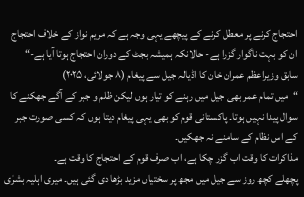احتجاج کرنے پر معطل کرنے کے پیچھے یہی وجہ ہے کہ مریم نواز کے خلاف احتجاج ان کو بہت ناگوار گزرا ہے- حالانکہ ہمیشہ بجٹ کے دوران احتجاج ہوتا آیا ہے-“
سابق وزیراعظم عمران خان کا اڈیالہ جیل سے پیغام (۸ جولائی، ۲۰۲۵)
“میں تمام عمر بھی جیل میں رہنے کو تیار ہوں لیکن ظلم و جبر کے آگے جھکنے کا سوال پیدا نہیں ہوتا۔ پاکستانی قوم کو بھی یہی پیغام دیتا ہوں کہ کسی صورت جبر کے اس نظام کے سامنے نہ جھکیں۔
مذاکرات کا وقت اب گزر چکا ہے، اب صرف قوم کے احتجاج کا وقت ہے۔
پچھلے کچھ روز سے جیل میں مجھ پر سختیاں مزید بڑھا دی گئی ہیں۔ میری اہلیہ بشرٰی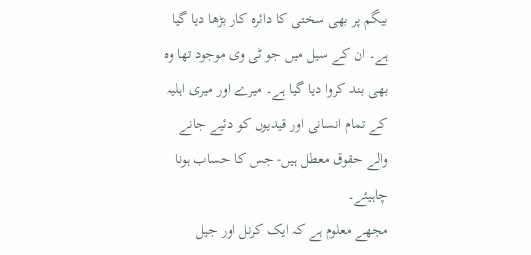بیگم پر بھی سختی کا دائرہ کار بڑھا دیا گیا ہے۔ ان کے سیل میں جو ٹی وی موجود تھا وہ بھی بند کروا دیا گیا ہے۔ میرے اور میری اہلیہ کے تمام انسانی اور قیدیوں کو دئیے جانے والے حقوق معطل ہیں- جس کا حساب ہونا چاہیئے۔
مجھے معلوم ہے کہ ایک کرنل اور جیل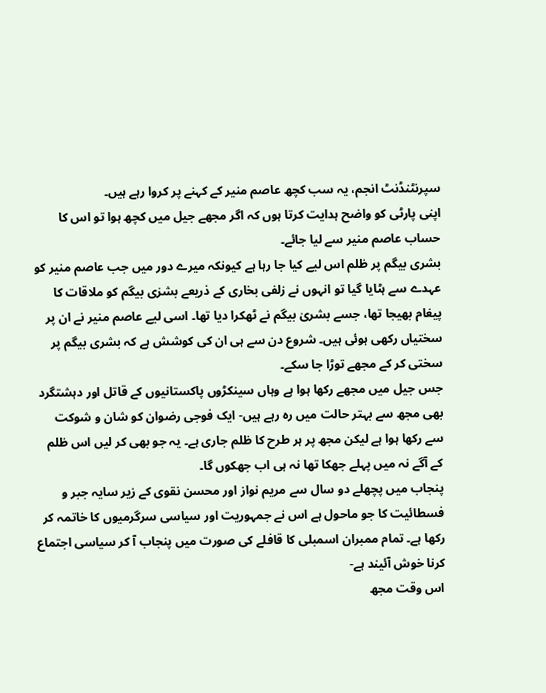سپرنٹنڈنٹ انجم، یہ سب کچھ عاصم منیر کے کہنے پر کروا رہے ہیں۔
اپنی پارٹی کو واضح ہدایت کرتا ہوں کہ اگر مجھے جیل میں کچھ ہوا تو اس کا حساب عاصم منیر سے لیا جائے۔
بشری بیگم پر ظلم اس لیے کیا جا رہا ہے کیونکہ میرے دور میں جب عاصم منیر کو عہدے سے ہٹایا گیا تو انہوں نے زلفی بخاری کے ذریعے بشرٰی بیگم کو ملاقات کا پیغام بھیجا تھا، جسے بشریٰ بیگم نے ٹھکرا دیا تھا۔ اسی لیے عاصم منیر نے ان پر سختیاں رکھی ہوئی ہیں۔ شروع دن سے ہی ان کی کوشش ہے کہ بشری بیگم پر سختی کر کے مجھے توڑا جا سکے۔
جس جیل میں مجھے رکھا ہوا ہے وہاں سینکڑوں پاکستانیوں کے قاتل اور دہشتگرد بھی مجھ سے بہتر حالت میں رہ رہے ہیں- ایک فوجی رضوان کو شان و شوکت سے رکھا ہوا ہے لیکن مجھ پر ہر طرح کا ظلم جاری ہے۔ یہ جو بھی کر لیں اس ظلم کے آگے نہ میں پہلے جھکا تھا نہ ہی اب جھکوں گا۔
پنجاب میں پچھلے دو سال سے مریم نواز اور محسن نقوی کے زیر سایہ جبر و فسطائیت کا جو ماحول ہے اس نے جمہوریت اور سیاسی سرگرمیوں کا خاتمہ کر رکھا ہے۔ تمام ممبران اسمبلی کا قافلے کی صورت میں پنجاب آ کر سیاسی اجتماع کرنا خوش آئیند ہے-
اس وقت مجھ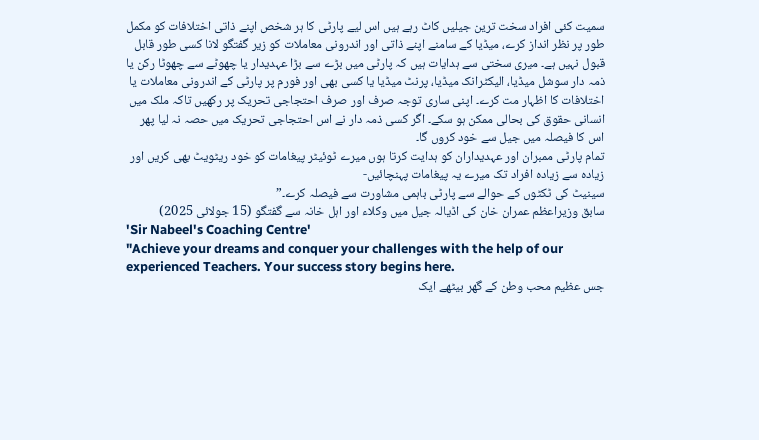سمیت کئی افراد سخت ترین جیلیں کاٹ رہے ہیں اس لیے پارٹی کا ہر شخص اپنے ذاتی اختلافات کو مکمل طور پر نظر انداز کرے، میڈیا کے سامنے اپنے ذاتی اور اندرونی معاملات کو زیر گفتگو لانا کسی طور قابل قبول نہیں ہے۔ میری سختی سے ہدایات ہیں کہ پارٹی میں بڑے سے بڑا عہدیدار یا چھوٹے سے چھوٹا رکن یا ذمہ دار سوشل میڈیا، الیکٹرانک میڈیا، پرنٹ میڈیا یا کسی بھی اور فورم پر پارٹی کے اندرونی معاملات یا اختلافات کا اظہار مت کرے۔ اپنی ساری توجہ صرف اور صرف احتجاجی تحریک پر رکھیں تاکہ ملک میں انسانی حقوق کی بحالی ممکن ہو سکے۔ اگر کسی ذمہ دار نے اس احتجاجی تحریک میں حصہ نہ لیا پھر اس کا فیصلہ میں جیل سے خود کروں گا۔
تمام پارٹی ممبران اور عہدیداران کو ہدایت کرتا ہوں میرے ٹوئیٹر پیغامات کو خود ریٹویٹ بھی کریں اور زیادہ سے زیادہ افراد تک میرے یہ پیغامات پہنچائیں-
سینیٹ کی ٹکٹوں کے حوالے سے پارٹی باہمی مشاورت سے فیصلہ کرے۔”
سابق وزیراعظم عمران خان کی اڈیالہ جیل میں وکلاء اور اہل خانہ سے گفتگو (15 جولائی 2025)
'Sir Nabeel's Coaching Centre'
"Achieve your dreams and conquer your challenges with the help of our experienced Teachers. Your success story begins here.
جس عظیم محب وطن کے گھر بیٹھے ایک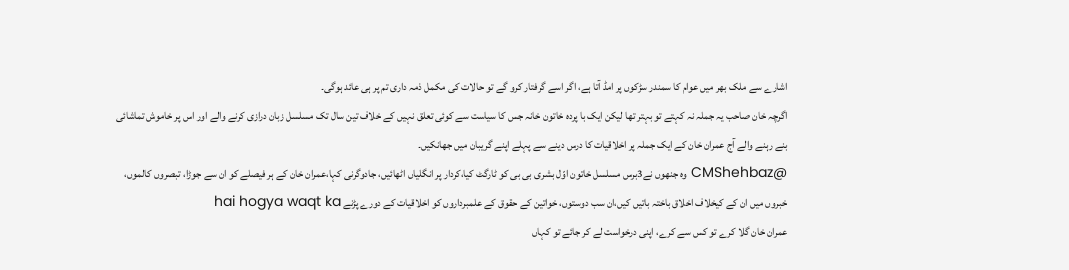اشارے سے ملک بھر میں عوام کا سمندر سڑکوں پر امڈ آتا ہے، اگر اسے گرفتار کرو گے تو حالات کی مکمل ذمہ داری تم پر ہی عائد ہوگی۔
اگرچہ خان صاحب یہ جملہ نہ کہتے تو بہتر تھا لیکن ایک با پردہ خاتون خانہ جس کا سیاست سے کوئی تعلق نہیں کے خلاف تین سال تک مسلسل زبان درازی کرنے والے اور اس پر خاموش تماشائی بنے رہنے والے آج عمران خان کے ایک جملہ پر اخلاقیات کا درس دینے سے پہلے اپنے گریبان میں جھانکیں۔
@CMShehbaz وہ جنھوں نے3برس مسلسل خاتون اوّل بشری بی بی کو ٹارگٹ کیا،کردار پر انگلیاں اٹھائیں، جادوگرنی کہا،عمران خان کے ہر فیصلے کو ان سے جوڑا، تبصروں کالموں، خبروں میں ان کے کیخلاف اخلاق باختہ باتیں کیں،ان سب دوستوں، خواتین کے حقوق کے علمبرداروں کو اخلاقیات کے دورے پڑنے hai hogya waqt ka
عمران خان گلا کرے تو کس سے کرے، اپنی درخواست لے کر جائے تو کہاں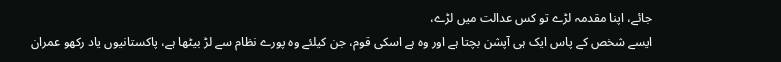جائے، اپنا مقدمہ لڑے تو کس عدالت میں لڑے،
ایسے شخص کے پاس ایک ہی آپشن بچتا ہے اور وہ ہے اسکی قوم، جن کیلئے وہ پورے نظام سے لڑ بیٹھا ہے، پاکستانیوں یاد رکھو عمران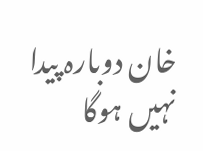خان دوبارہ پیدا نہیں ہوگا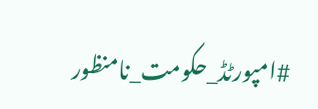#امپورٹڈ_حکومت_نامنظور